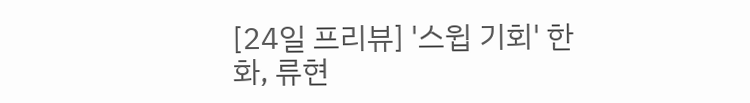[24일 프리뷰] '스윕 기회' 한화, 류현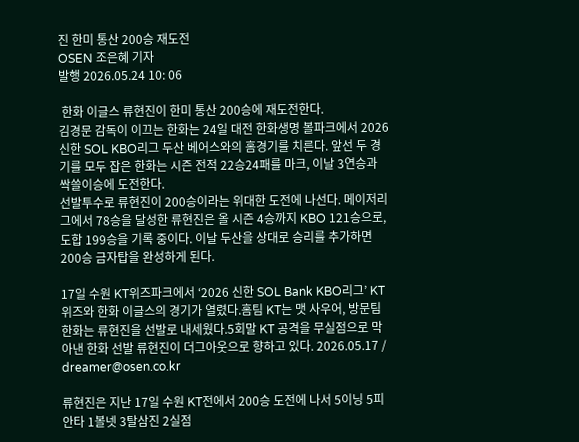진 한미 통산 200승 재도전
OSEN 조은혜 기자
발행 2026.05.24 10: 06

 한화 이글스 류현진이 한미 통산 200승에 재도전한다.
김경문 감독이 이끄는 한화는 24일 대전 한화생명 볼파크에서 2026 신한 SOL KBO리그 두산 베어스와의 홈경기를 치른다. 앞선 두 경기를 모두 잡은 한화는 시즌 전적 22승24패를 마크, 이날 3연승과 싹쓸이승에 도전한다.
선발투수로 류현진이 200승이라는 위대한 도전에 나선다. 메이저리그에서 78승을 달성한 류현진은 올 시즌 4승까지 KBO 121승으로, 도합 199승을 기록 중이다. 이날 두산을 상대로 승리를 추가하면 200승 금자탑을 완성하게 된다.

17일 수원 KT위즈파크에서 ‘2026 신한 SOL Bank KBO리그’ KT 위즈와 한화 이글스의 경기가 열렸다.홈팀 KT는 맷 사우어, 방문팀 한화는 류현진을 선발로 내세웠다.5회말 KT 공격을 무실점으로 막아낸 한화 선발 류현진이 더그아웃으로 향하고 있다. 2026.05.17 / dreamer@osen.co.kr

류현진은 지난 17일 수원 KT전에서 200승 도전에 나서 5이닝 5피안타 1볼넷 3탈삼진 2실점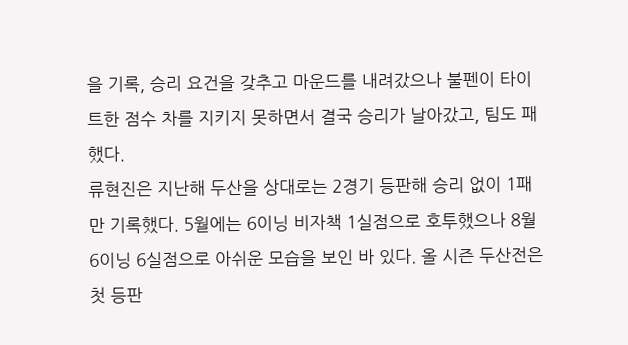을 기록, 승리 요건을 갖추고 마운드를 내려갔으나 불펜이 타이트한 점수 차를 지키지 못하면서 결국 승리가 날아갔고, 팀도 패했다.
류현진은 지난해 두산을 상대로는 2경기 등판해 승리 없이 1패만 기록했다. 5월에는 6이닝 비자책 1실점으로 호투했으나 8월 6이닝 6실점으로 아쉬운 모습을 보인 바 있다. 올 시즌 두산전은 첫 등판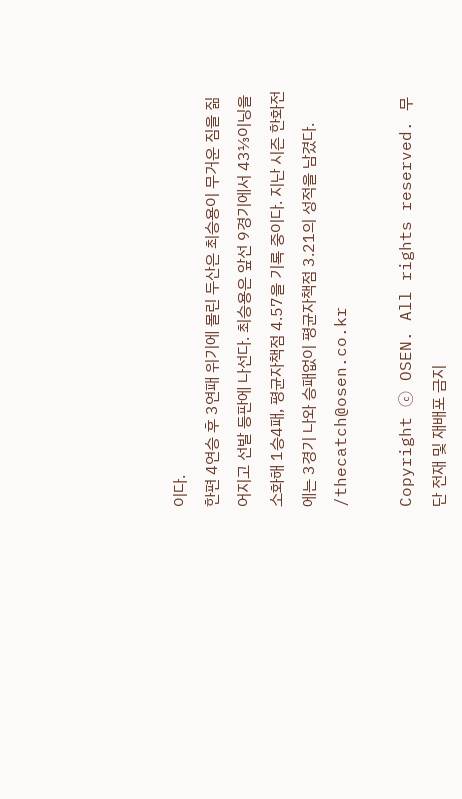이다.
한편 4연승 후 3연패 위기에 몰린 두산은 최승용이 무거운 짐을 짊어지고 선발 등판에 나선다. 최승용은 앞선 9경기에서 43⅓이닝을 소화해 1승4패, 평균자책점 4.57을 기록 중이다. 지난 시즌 한화전에는 3경기 나와 승패없이 평균자책점 3.21의 성적을 남겼다.
/thecatch@osen.co.kr

Copyright ⓒ OSEN. All rights reserved. 무단 전재 및 재배포 금지